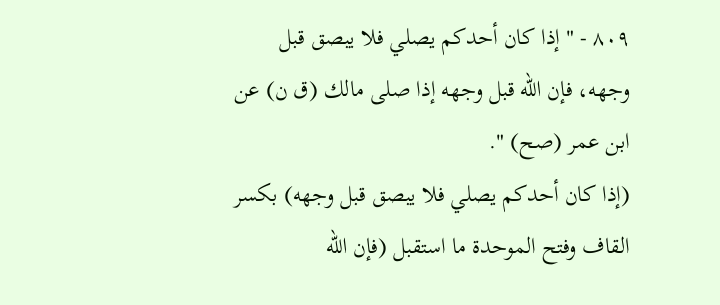٨٠٩ - " إذا كان أحدكم يصلي فلا يبصق قبل وجهه، فإن الله قبل وجهه إذا صلى مالك (ق ن) عن ابن عمر (صح) ".
(إذا كان أحدكم يصلي فلا يبصق قبل وجهه) بكسر القاف وفتح الموحدة ما استقبل (فإن الله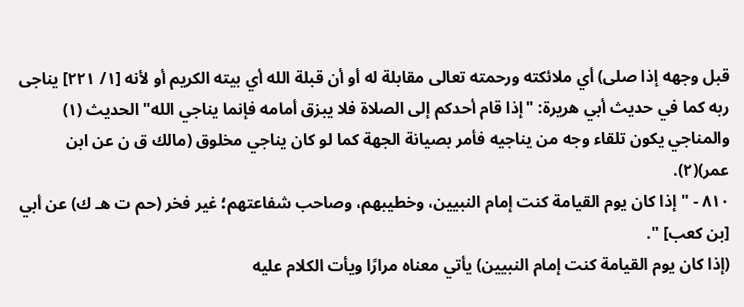قبل وجهه إذا صلى) أي ملائكته ورحمته تعالى مقابلة له أو أن قبلة الله أي بيته الكريم أو لأنه [١/ ٢٢١] يناجى ربه كما في حديث أبي هريرة: "إذا قام أحدكم إلى الصلاة فلا يبزق أمامه فإنما يناجي الله" الحديث (١) والمناجي يكون تلقاء وجه من يناجيه فأمر بصيانة الجهة كما لو كان يناجي مخلوق (مالك ق ن عن ابن عمر)(٢).
٨١٠ - " إذا كان يوم القيامة كنت إمام النبيين، وخطيبهم، وصاحب شفاعتهم؛ غير فخر (حم ت هـ ك) عن أبي [بن كعب] ".
(إذا كان يوم القيامة كنت إمام النبيين) يأتي معناه مرارًا ويأت الكلام عليه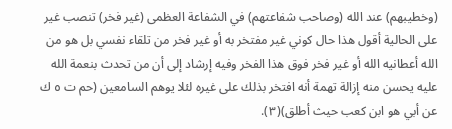(وخطيبهم) عند الله (وصاحب شفاعتهم) في الشفاعة العظمى (غير فخر) تنصب غير على الحالية أقول هذا حال كوني غير مفتخر به أو غير فخر من تلقاء نفسي بل هو من الله أعطانيه الله أو غير فخر فوق هذا الفخر وفيه إرشاد إلى أن من تحدث بنعمة الله عليه يحسن منه إزالة تهمة أنه افتخر بذلك على غيره لئلا يوهم السامعين (حم ت ٥ ك عن أبي هو ابن كعب حيث أطلق)(٣).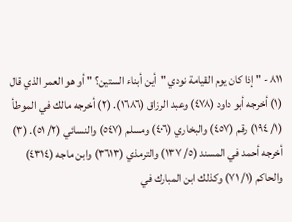٨١١ - " إذا كان يوم القيامة نودي "أين أبناء الستين؟ " أو هو العمر الذي قال
(١) أخرجه أبو داود (٤٧٨) وعبد الرزاق (١٦٨٦). (٢) أخرجه مالك في الموطأ (١/ ١٩٤) رقم (٤٥٧) والبخاري (٤٠٦) ومسلم (٥٤٧) والنسائي (٢/ ٥١). (٣) أخرجه أحمد في المسند (٥/ ١٣٧) والترمذي (٣٦١٣) وابن ماجه (٤٣١٤) والحاكم (١/ ٧١) وكذلك ابن المبارك في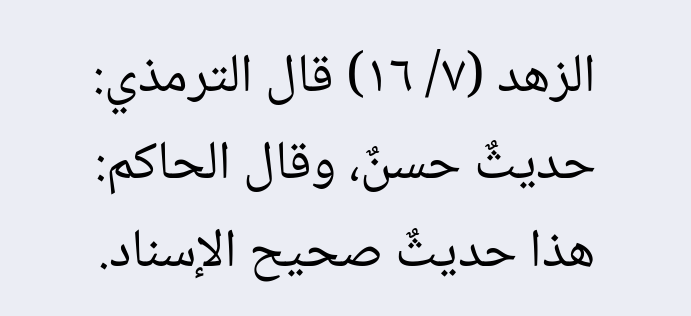الزهد (٧/ ١٦) قال الترمذي: حديثٌ حسنٌ، وقال الحاكم: هذا حديثٌ صحيح الإسناد.